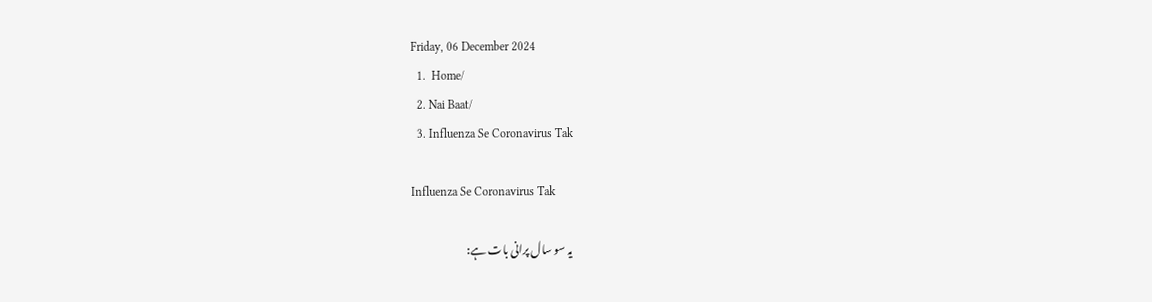Friday, 06 December 2024
  1.  Home/
  2. Nai Baat/
  3. Influenza Se Coronavirus Tak

Influenza Se Coronavirus Tak

یہ سو سال پرانی بات ہے: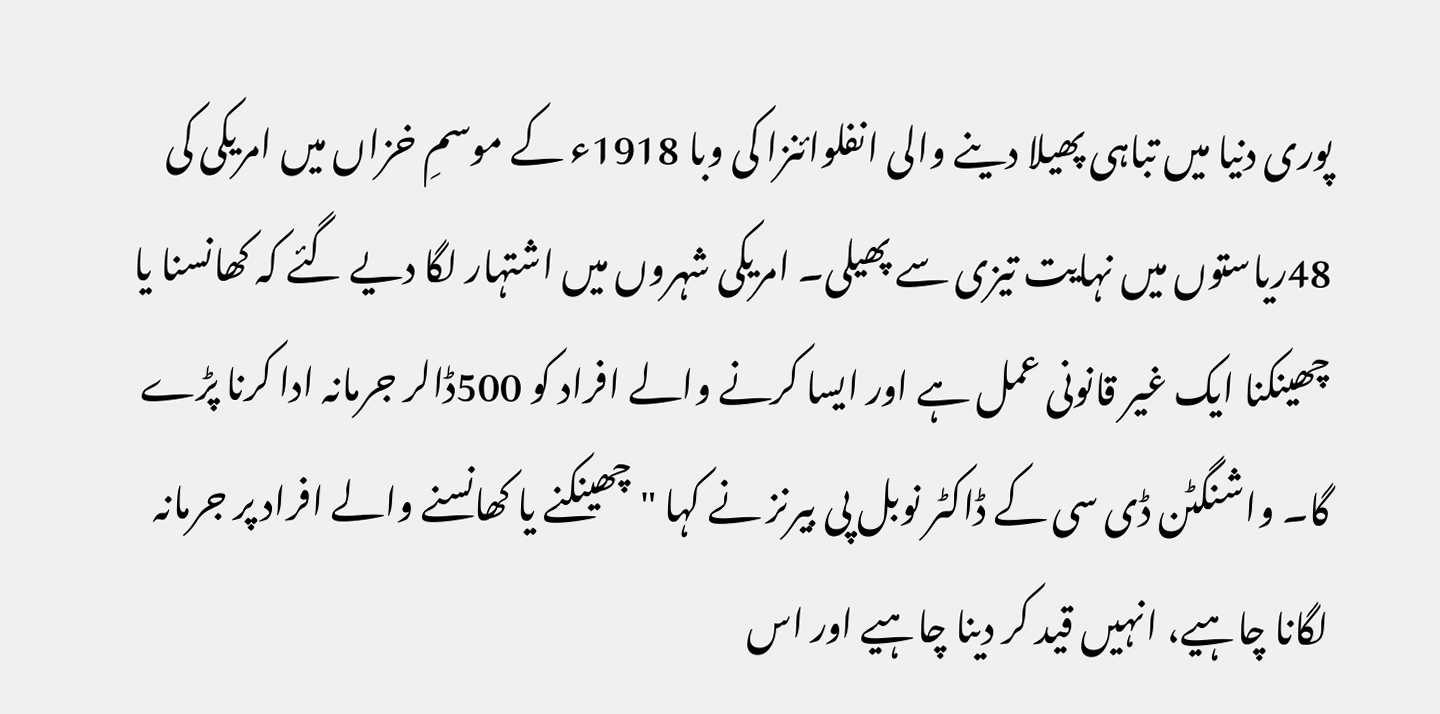پوری دنیا میں تباہی پھیلا دینے والی انفلوائنزا کی وبا 1918ء کے موسمِ خزاں میں امریکی کی 48ریاستوں میں نہایت تیزی سے پھیلی۔ امریکی شہروں میں اشتہار لگا دیے گئے کہ کھانسنا یا چھینکنا ایک غیر قانونی عمل ہے اور ایسا کرنے والے افراد کو 500ڈالر جرمانہ ادا کرنا پڑے گا۔ واشنگٹن ڈی سی کے ڈاکٹر نوبل پی بیرنز نے کہا "چھینکنے یا کھانسنے والے افراد پر جرمانہ لگانا چاہیے، انہیں قید کر دینا چاہیے اور اس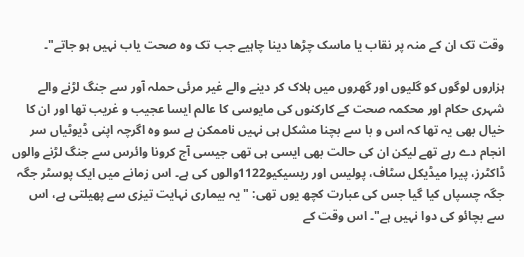وقت تک ان کے منہ پر نقاب یا ماسک چڑھا دینا چاہیے جب تک وہ صحت یاب نہیں ہو جاتے"۔

ہزاروں لوگوں کو گلیوں اور گھروں میں ہلاک کر دینے والے غیر مرئی حملہ آور سے جنگ لڑنے والے شہری حکام اور محکمہ صحت کے کارکنوں کی مایوسی کا عالم ایسا عجیب و غریب تھا اور ان کا خیال بھی یہ تھا کہ اس و با سے بچنا مشکل ہی نہیں ناممکن ہے سو وہ اگرچہ اپنی ڈیوٹیاں سر انجام دے رہے تھے لیکن ان کی حالت بھی ایسی ہی تھی جیسی آج کرونا وائرس سے جنگ لڑنے والوں ڈاکٹرز، پیرا میڈیکل سٹاف، پولیس اور ریسیکیو1122والوں کی ہے۔ اس زمانے میں ایک پوسٹر جگہ جگہ چسپاں کیا گیا جس کی عبارت کچھ یوں تھی: "یہ بیماری نہایت تیزی سے پھیلتی ہے، اس سے بچائو کی دوا نہیں ہے"۔ اس وقت کے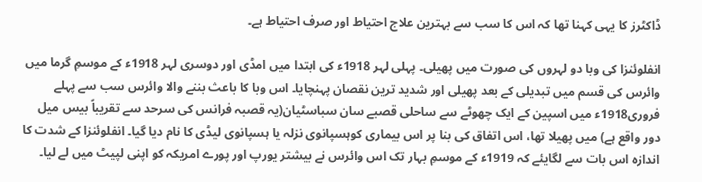ڈاکٹرز کا یہی کہنا تھا کہ اس کا سب سے بہترین علاج احتیاط اور صرف احتیاط ہے۔

انفلوئنزا کی وبا دو لہروں کی صورت میں پھیلی۔ پہلی لہر 1918ء کی ابتدا میں امڈی اور دوسری لہر 1918ء کے موسمِ گرما میں وائرس کی قسم میں تبدیلی کے بعد پھیلی اور شدید ترین نقصان پہنچایا۔ اس وبا کا باعث بننے والا وائرس سب سے پہلے فروری1918ء میں اسپین کے ایک چھوٹے سے ساحلی قصبے سان سباسٹیان(یہ قصبہ فرانس کی سرحد سے تقریباً بیس میل دور واقع ہے) میں پھیلا تھا، اس اتفاق کی بنا پر اس بیماری کوہسپانوی نزلہ یا ہسپانوی لیڈی کا نام دیا گیا۔ انفلوئنزا کے شدت کا اندازہ اس بات سے لگایئے کہ 1919ء کے موسمِ بہار تک اس وائرس نے بیشتر یورپ اور پورے امریکہ کو اپنی لپیٹ میں لے لیا۔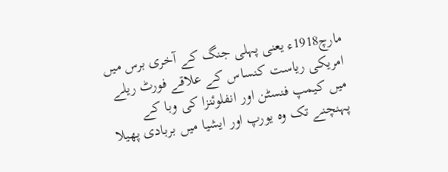مارچ1918ء یعنی پہلی جنگ کے آخری برس میں امریکی ریاست کنساس کے علاقے فورٹ ریلے میں کیمپ فنسٹن اور انفلوئنزا کی وبا کے پہنچنے تک وہ یورپ اور ایشیا میں بربادی پھیلا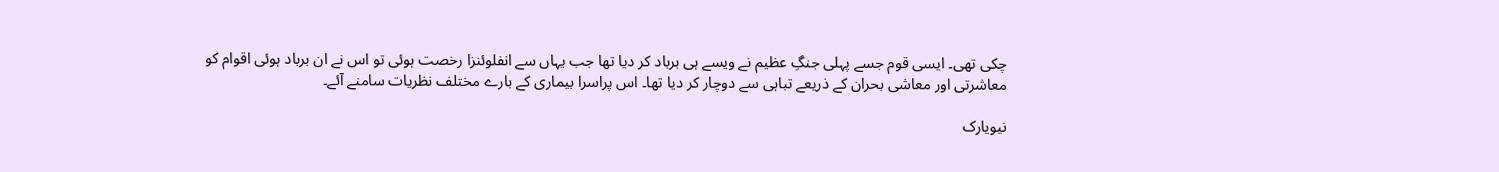چکی تھی۔ ایسی قوم جسے پہلی جنگِ عظیم نے ویسے ہی برباد کر دیا تھا جب یہاں سے انفلوئنزا رخصت ہوئی تو اس نے ان برباد ہوئی اقوام کو معاشرتی اور معاشی بحران کے ذریعے تباہی سے دوچار کر دیا تھا۔ اس پراسرا بیماری کے بارے مختلف نظریات سامنے آئے۔

نیویارک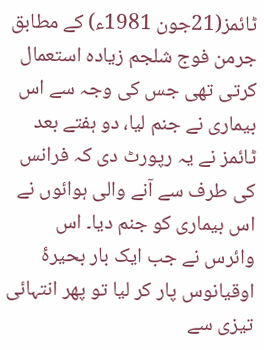ٹائمز(21جون 1981ء) کے مطابق جرمن فوج شلجم زیادہ استعمال کرتی تھی جس کی وجہ سے اس بیماری نے جنم لیا، دو ہفتے بعد ٹائمز نے یہ رپورٹ دی کہ فرانس کی طرف سے آنے والی ہوائوں نے اس بیماری کو جنم دیا۔ اس وائرس نے جب ایک بار بحیرۂ اوقیانوس پار کر لیا تو پھر انتہائی تیزی سے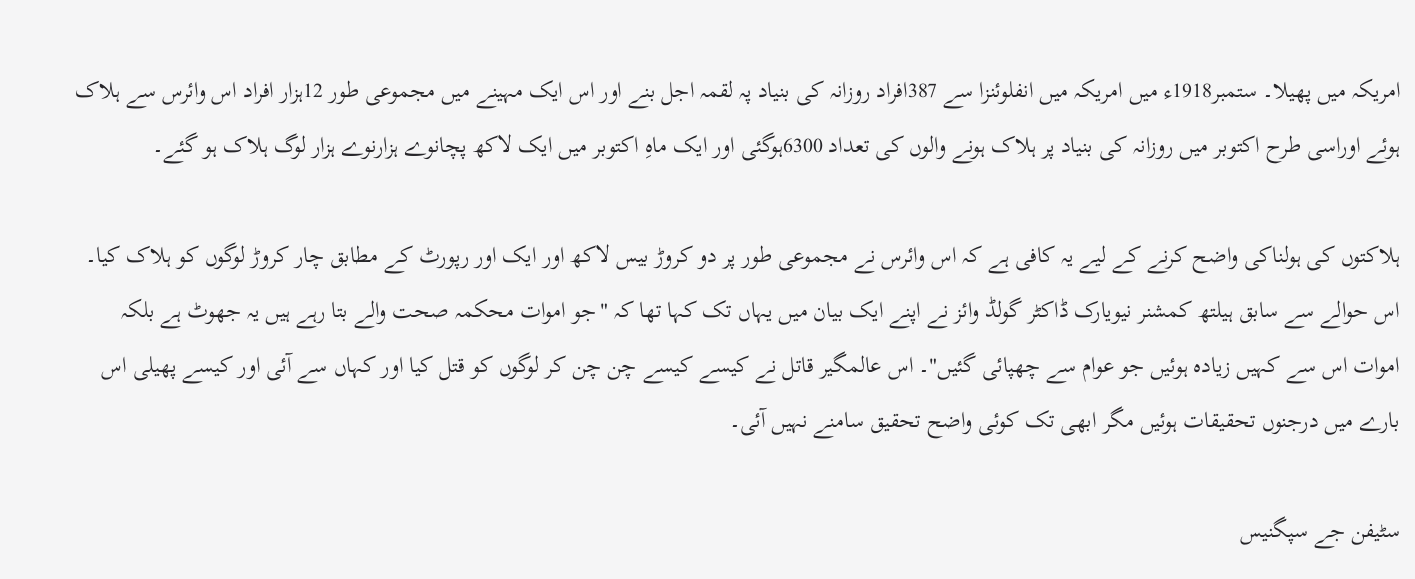امریکہ میں پھیلا۔ ستمبر1918ء میں امریکہ میں انفلوئنزا سے 387افراد روزانہ کی بنیاد پہ لقمہ اجل بنے اور اس ایک مہینے میں مجموعی طور 12ہزار افراد اس وائرس سے ہلاک ہوئے اوراسی طرح اکتوبر میں روزانہ کی بنیاد پر ہلاک ہونے والوں کی تعداد 6300ہوگئی اور ایک ماہِ اکتوبر میں ایک لاکھ پچانوے ہزارنوے ہزار لوگ ہلاک ہو گئے۔

ہلاکتوں کی ہولناکی واضح کرنے کے لیے یہ کافی ہے کہ اس وائرس نے مجموعی طور پر دو کروڑ بیس لاکھ اور ایک اور رپورٹ کے مطابق چار کروڑ لوگوں کو ہلاک کیا۔ اس حوالے سے سابق ہیلتھ کمشنر نیویارک ڈاکٹر گولڈ وائز نے اپنے ایک بیان میں یہاں تک کہا تھا کہ "جو اموات محکمہ صحت والے بتا رہے ہیں یہ جھوٹ ہے بلکہ اموات اس سے کہیں زیادہ ہوئیں جو عوام سے چھپائی گئیں"۔ اس عالمگیر قاتل نے کیسے کیسے چن چن کر لوگوں کو قتل کیا اور کہاں سے آئی اور کیسے پھیلی اس بارے میں درجنوں تحقیقات ہوئیں مگر ابھی تک کوئی واضح تحقیق سامنے نہیں آئی۔

سٹیفن جے سپگنیس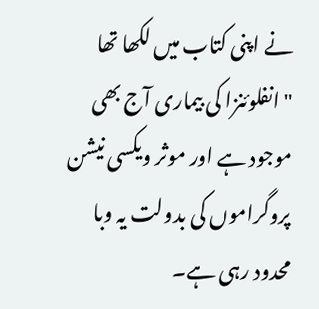نے اپنی کتاب میں لکھا تھا "انفلوئنزا کی بیماری آج بھی موجود ہے اور موثر ویکسی نیشن پروگراموں کی بدولت یہ وبا محدود رہی ہے۔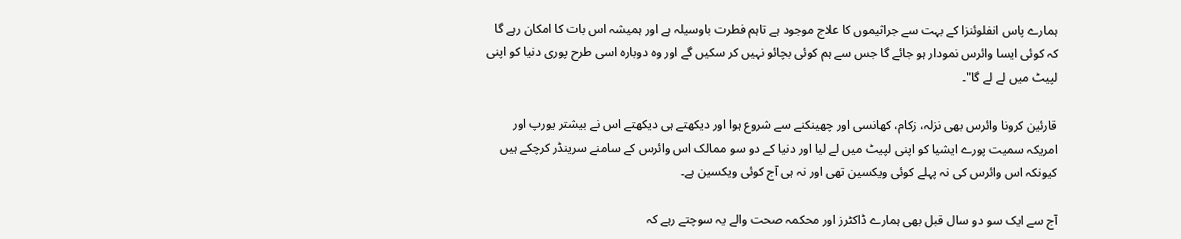ہمارے پاس انفلوئنزا کے بہت سے جراثیموں کا علاج موجود ہے تاہم فطرت باوسیلہ ہے اور ہمیشہ اس بات کا امکان رہے گا کہ کوئی ایسا وائرس نمودار ہو جائے گا جس سے ہم کوئی بچائو نہیں کر سکیں گے اور وہ دوبارہ اسی طرح پوری دنیا کو اپنی لپیٹ میں لے لے گا"۔

قارئین کرونا وائرس بھی نزلہ، زکام، کھانسی اور چھینکنے سے شروع ہوا اور دیکھتے ہی دیکھتے اس نے بیشتر یورپ اور امریکہ سمیت پورے ایشیا کو اپنی لپیٹ میں لے لیا اور دنیا کے دو سو ممالک اس وائرس کے سامنے سرینڈر کرچکے ہیں کیونکہ اس وائرس کی نہ پہلے کوئی ویکسین تھی اور نہ ہی آج کوئی ویکسین ہے۔

آج سے ایک سو دو سال قبل بھی ہمارے ڈاکٹرز اور محکمہ صحت والے یہ سوچتے رہے کہ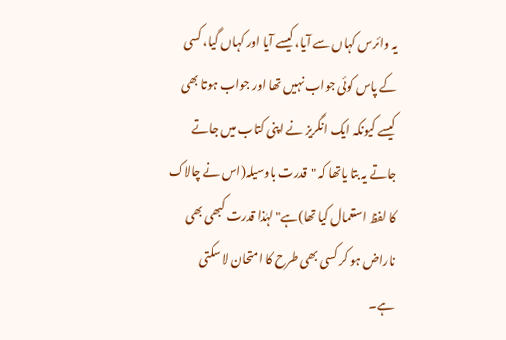یہ وائرس کہاں سے آیا، کیسے آیا اور کہاں گیا، کسی کے پاس کوئی جواب نہیں تھا اور جواب ہوتا بھی کیسے کیونکہ ایک انگریز نے اپنی کتاب میں جاتے جاتے یہ بتا یاتھا کہ "قدرت باوسیلہ(اس نے چالاک کا لفظ استعمال کیا تھا)ہے"لہٰذا قدرت کبھی بھی ناراض ہو کر کسی بھی طرح کا امتحان لا سکتی ہے۔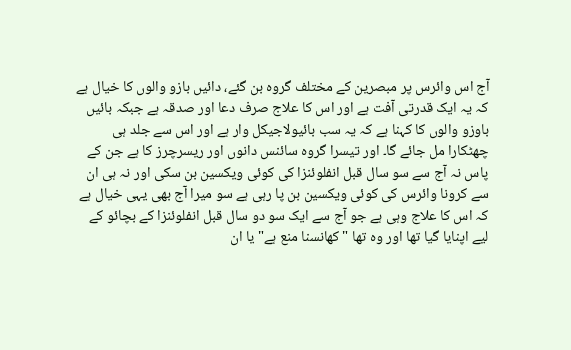آج اس وائرس پر مبصرین کے مختلف گروہ بن گئے، دائیں بازو والوں کا خیال ہے کہ یہ ایک قدرتی آفت ہے اور اس کا علاج صرف دعا اور صدقہ ہے جبکہ بائیں باوزو والوں کا کہنا ہے کہ یہ سب بائیولاجیکل وار ہے اور اس سے جلد ہی چھٹکارا مل جائے گا۔ اور تیسرا گروہ سائنس دانوں اور ریسرچرز کا ہے جن کے پاس نہ آج سے سو سال قبل انفلوئنزا کی کوئی ویکسین بن سکی اور نہ ہی ان سے کرونا وائرس کی کوئی ویکسین بن پا رہی ہے سو میرا آج بھی یہی خیال ہے کہ اس کا علاج وہی ہے جو آج سے ایک سو دو سال قبل انفلوئنزا کے بچائو کے لیے اپنایا گیا تھا اور وہ تھا "کھانسنا منع ہے" یا ان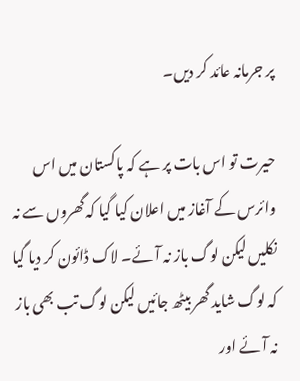پر جرمانہ عائد کر دیں۔

حیرت تو اس بات پر ہے کہ پاکستان میں اس وائرس کے آغاز میں اعلان کیا گیا کہ گھروں سے نہ نکلیں لیکن لوگ باز نہ آئے۔ لاک ڈائون کر دیا گیا کہ لوگ شاید گھر بیٹھ جائیں لیکن لوگ تب بھی باز نہ آئے اور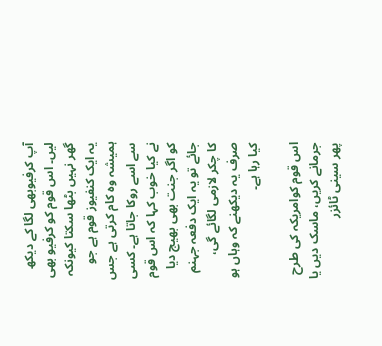آپ کرفیوبھی لگا کے دیکھ لیں۔ اس قوم کو کرفیو بھی گھر نہیں بٹھا سکتا کیونکہ یہ ایک کنفیوز قوم ہے جو ہمیشہ وہ کام کرتی ہے جس سے اسے روکا جاتا ہے۔ کسی نے کیا خوب کہا کہ اس قوم کو اگر جنت بھی بھیج دیا جائے تو یہ ایک دفعہ جہنم کا چکر لازمی لگائے گی، صرف یہ دیکھنے کہ وہاں ہو کیا رہا ہے۔

اس قوم کوامریکہ کی طرح جرمانے کریں، ماسک دیں یا پھر سینی ٹائزر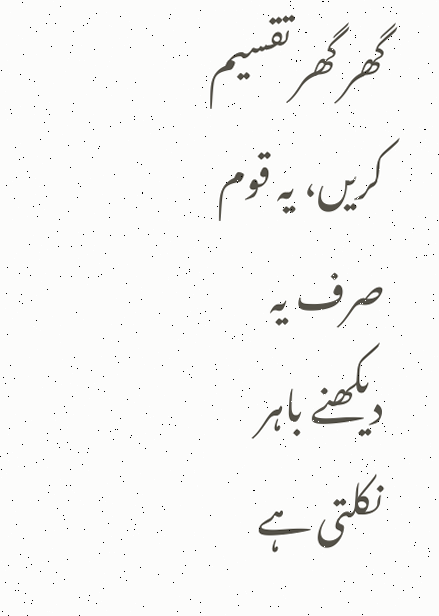گھر گھر تقسیم کریں، یہ قوم صرف یہ دیکھنے باہر نکلتی ہے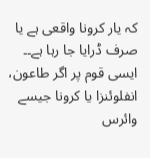کہ یار کرونا واقعی ہے یا صرف ڈرایا جا رہا ہے۔۔ ایسی قوم پر اگر طاعون، انفلوئنزا یا کرونا جیسے وائرس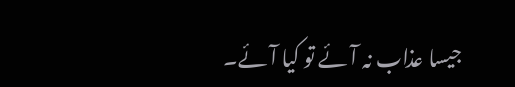جیسا عذاب نہ آئے تو کیا آئے۔